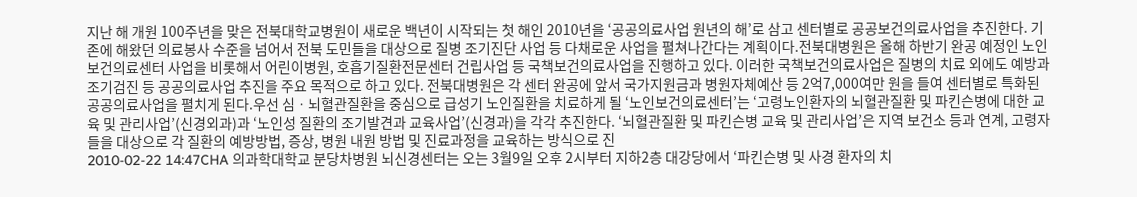지난 해 개원 100주년을 맞은 전북대학교병원이 새로운 백년이 시작되는 첫 해인 2010년을 ‘공공의료사업 원년의 해’로 삼고 센터별로 공공보건의료사업을 추진한다. 기존에 해왔던 의료봉사 수준을 넘어서 전북 도민들을 대상으로 질병 조기진단 사업 등 다채로운 사업을 펼쳐나간다는 계획이다.전북대병원은 올해 하반기 완공 예정인 노인보건의료센터 사업을 비롯해서 어린이병원, 호흡기질환전문센터 건립사업 등 국책보건의료사업을 진행하고 있다. 이러한 국책보건의료사업은 질병의 치료 외에도 예방과 조기검진 등 공공의료사업 추진을 주요 목적으로 하고 있다. 전북대병원은 각 센터 완공에 앞서 국가지원금과 병원자체예산 등 2억7,000여만 원을 들여 센터별로 특화된 공공의료사업을 펼치게 된다.우선 심ㆍ뇌혈관질환을 중심으로 급성기 노인질환을 치료하게 될 ‘노인보건의료센터’는 ‘고령노인환자의 뇌혈관질환 및 파킨슨병에 대한 교육 및 관리사업’(신경외과)과 ‘노인성 질환의 조기발견과 교육사업’(신경과)을 각각 추진한다. ‘뇌혈관질환 및 파킨슨병 교육 및 관리사업’은 지역 보건소 등과 연계, 고령자들을 대상으로 각 질환의 예방방법, 증상, 병원 내원 방법 및 진료과정을 교육하는 방식으로 진
2010-02-22 14:47CHA 의과학대학교 분당차병원 뇌신경센터는 오는 3월9일 오후 2시부터 지하2층 대강당에서 ‘파킨슨병 및 사경 환자의 치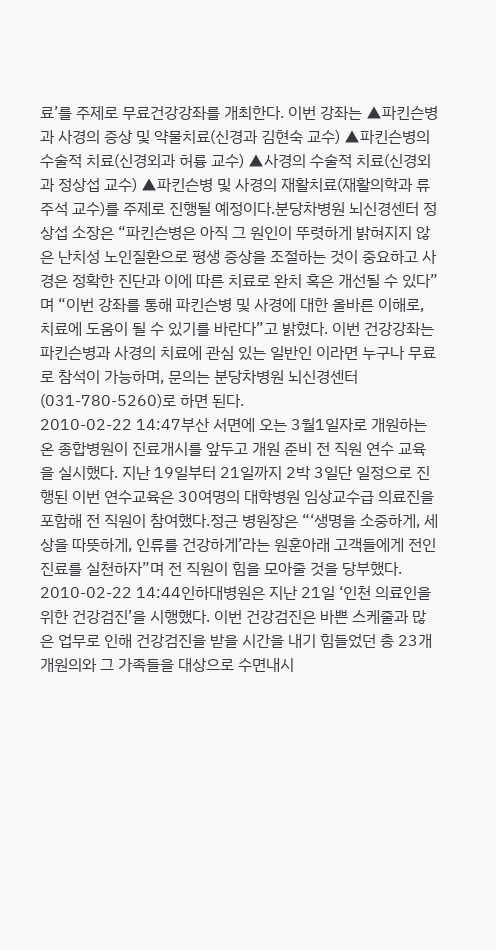료’를 주제로 무료건강강좌를 개최한다. 이번 강좌는 ▲파킨슨병과 사경의 증상 및 약물치료(신경과 김현숙 교수) ▲파킨슨병의 수술적 치료(신경외과 허륭 교수) ▲사경의 수술적 치료(신경외과 정상섭 교수) ▲파킨슨병 및 사경의 재활치료(재활의학과 류주석 교수)를 주제로 진행될 예정이다.분당차병원 뇌신경센터 정상섭 소장은 “파킨슨병은 아직 그 원인이 뚜렷하게 밝혀지지 않은 난치성 노인질환으로 평생 증상을 조절하는 것이 중요하고 사경은 정확한 진단과 이에 따른 치료로 완치 혹은 개선될 수 있다”며 “이번 강좌를 통해 파킨슨병 및 사경에 대한 올바른 이해로, 치료에 도움이 될 수 있기를 바란다”고 밝혔다. 이번 건강강좌는 파킨슨병과 사경의 치료에 관심 있는 일반인 이라면 누구나 무료로 참석이 가능하며, 문의는 분당차병원 뇌신경센터(031-780-5260)로 하면 된다.
2010-02-22 14:47부산 서면에 오는 3월1일자로 개원하는 온 종합병원이 진료개시를 앞두고 개원 준비 전 직원 연수 교육을 실시했다. 지난 19일부터 21일까지 2박 3일단 일정으로 진행된 이번 연수교육은 30여명의 대학병원 임상교수급 의료진을 포함해 전 직원이 참여했다.정근 병원장은 “‘생명을 소중하게, 세상을 따뜻하게, 인류를 건강하게’라는 원훈아래 고객들에게 전인진료를 실천하자”며 전 직원이 힘을 모아줄 것을 당부했다.
2010-02-22 14:44인하대병원은 지난 21일 ‘인천 의료인을 위한 건강검진’을 시행했다. 이번 건강검진은 바쁜 스케줄과 많은 업무로 인해 건강검진을 받을 시간을 내기 힘들었던 총 23개 개원의와 그 가족들을 대상으로 수면내시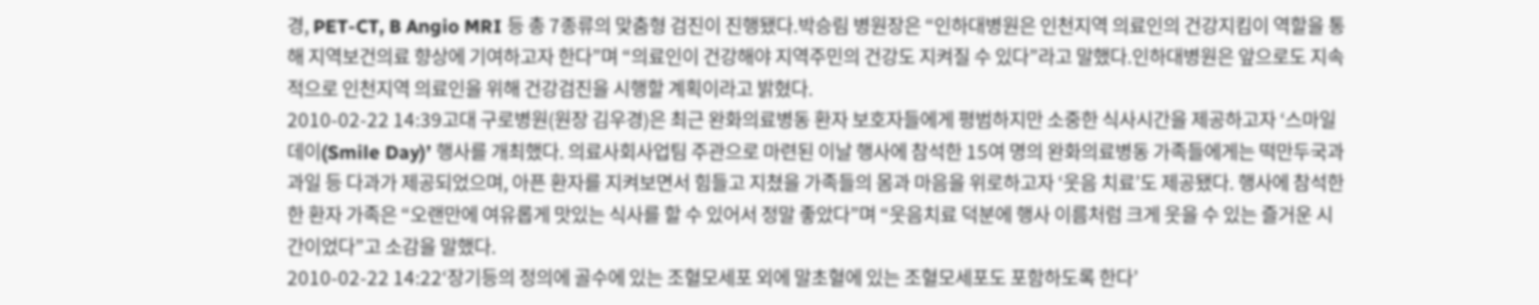경, PET-CT, B Angio MRI 등 총 7종류의 맞춤형 검진이 진행됐다.박승림 병원장은 “인하대병원은 인천지역 의료인의 건강지킴이 역할을 통해 지역보건의료 향상에 기여하고자 한다”며 “의료인이 건강해야 지역주민의 건강도 지켜질 수 있다”라고 말했다.인하대병원은 앞으로도 지속적으로 인천지역 의료인을 위해 건강검진을 시행할 계획이라고 밝혔다.
2010-02-22 14:39고대 구로병원(원장 김우경)은 최근 완화의료병동 환자 보호자들에게 평범하지만 소중한 식사시간을 제공하고자 ‘스마일 데이(Smile Day)’ 행사를 개최했다. 의료사회사업팀 주관으로 마련된 이날 행사에 참석한 15여 명의 완화의료병동 가족들에게는 떡만두국과 과일 등 다과가 제공되었으며, 아픈 환자를 지켜보면서 힘들고 지쳤을 가족들의 몸과 마음을 위로하고자 ‘웃음 치료’도 제공됐다. 행사에 참석한 한 환자 가족은 “오랜만에 여유롭게 맛있는 식사를 할 수 있어서 정말 좋았다”며 “웃음치료 덕분에 행사 이름처럼 크게 웃을 수 있는 즐거운 시간이었다”고 소감을 말했다.
2010-02-22 14:22‘장기등의 정의에 골수에 있는 조혈모세포 외에 말초혈에 있는 조혈모세포도 포함하도록 한다’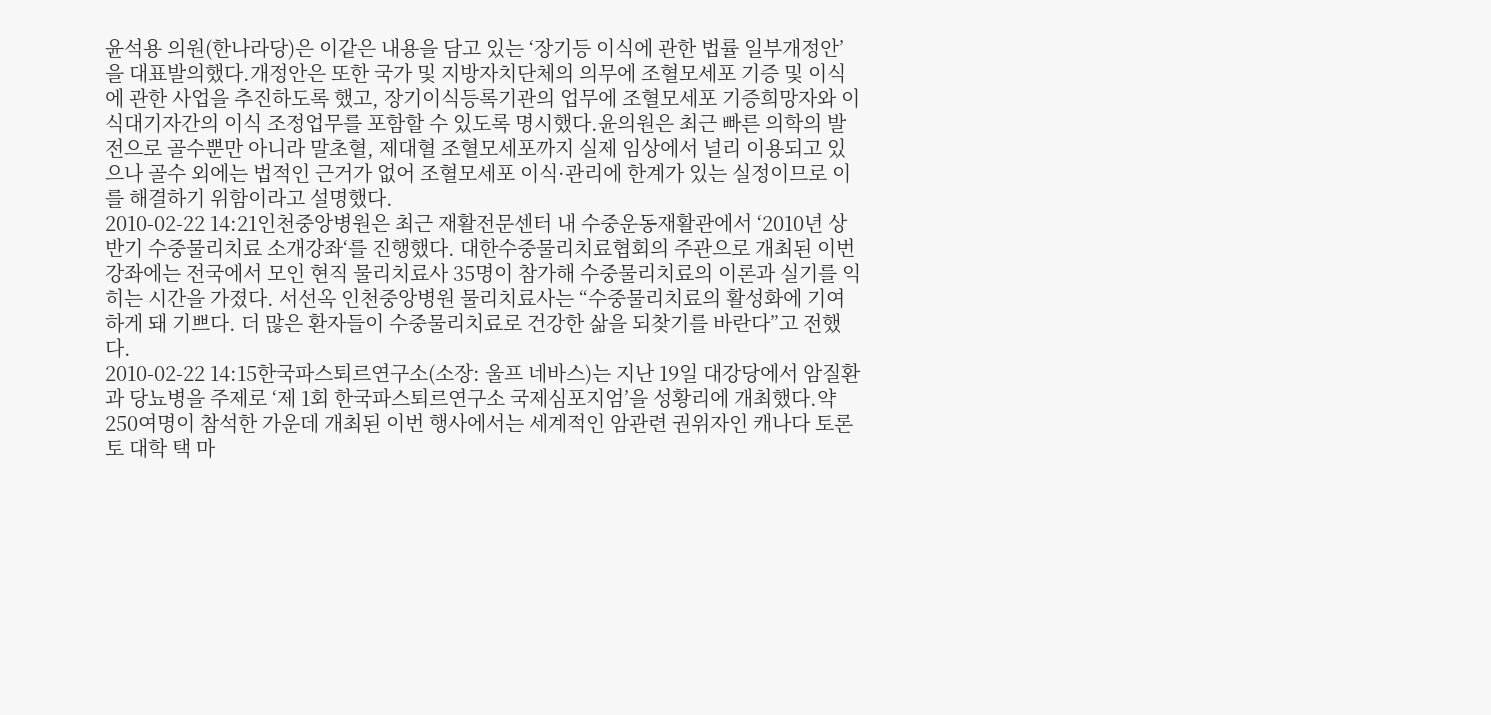윤석용 의원(한나라당)은 이같은 내용을 담고 있는 ‘장기등 이식에 관한 법률 일부개정안’을 대표발의했다.개정안은 또한 국가 및 지방자치단체의 의무에 조혈모세포 기증 및 이식에 관한 사업을 추진하도록 했고, 장기이식등록기관의 업무에 조혈모세포 기증희망자와 이식대기자간의 이식 조정업무를 포함할 수 있도록 명시했다.윤의원은 최근 빠른 의학의 발전으로 골수뿐만 아니라 말초혈, 제대혈 조혈모세포까지 실제 임상에서 널리 이용되고 있으나 골수 외에는 법적인 근거가 없어 조혈모세포 이식·관리에 한계가 있는 실정이므로 이를 해결하기 위함이라고 설명했다.
2010-02-22 14:21인천중앙병원은 최근 재활전문센터 내 수중운동재활관에서 ‘2010년 상반기 수중물리치료 소개강좌‘를 진행했다. 대한수중물리치료협회의 주관으로 개최된 이번 강좌에는 전국에서 모인 현직 물리치료사 35명이 참가해 수중물리치료의 이론과 실기를 익히는 시간을 가졌다. 서선옥 인천중앙병원 물리치료사는 “수중물리치료의 활성화에 기여하게 돼 기쁘다. 더 많은 환자들이 수중물리치료로 건강한 삶을 되찾기를 바란다”고 전했다.
2010-02-22 14:15한국파스퇴르연구소(소장: 울프 네바스)는 지난 19일 대강당에서 암질환과 당뇨병을 주제로 ‘제 1회 한국파스퇴르연구소 국제심포지엄’을 성황리에 개최했다.약 250여명이 참석한 가운데 개최된 이번 행사에서는 세계적인 암관련 권위자인 캐나다 토론토 대학 택 마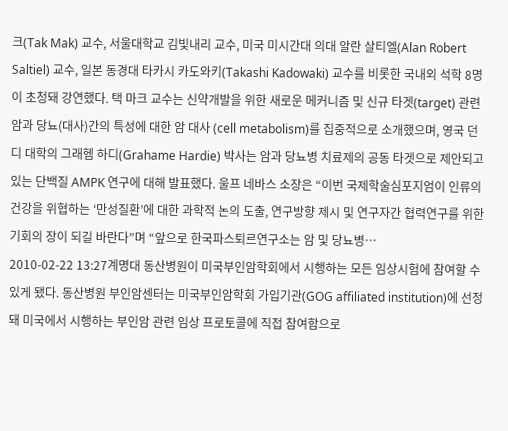크(Tak Mak) 교수, 서울대학교 김빛내리 교수, 미국 미시간대 의대 알란 살티엘(Alan Robert Saltiel) 교수, 일본 동경대 타카시 카도와키(Takashi Kadowaki) 교수를 비롯한 국내외 석학 8명이 초청돼 강연했다. 택 마크 교수는 신약개발을 위한 새로운 메커니즘 및 신규 타겟(target) 관련 암과 당뇨(대사)간의 특성에 대한 암 대사 (cell metabolism)를 집중적으로 소개했으며, 영국 던디 대학의 그래헴 하디(Grahame Hardie) 박사는 암과 당뇨병 치료제의 공동 타겟으로 제안되고 있는 단백질 AMPK 연구에 대해 발표했다. 울프 네바스 소장은 “이번 국제학술심포지엄이 인류의 건강을 위협하는 ‘만성질환’에 대한 과학적 논의 도출, 연구방향 제시 및 연구자간 협력연구를 위한 기회의 장이 되길 바란다”며 “앞으로 한국파스퇴르연구소는 암 및 당뇨병…
2010-02-22 13:27계명대 동산병원이 미국부인암학회에서 시행하는 모든 임상시험에 참여할 수 있게 됐다. 동산병원 부인암센터는 미국부인암학회 가입기관(GOG affiliated institution)에 선정돼 미국에서 시행하는 부인암 관련 임상 프로토콜에 직접 참여함으로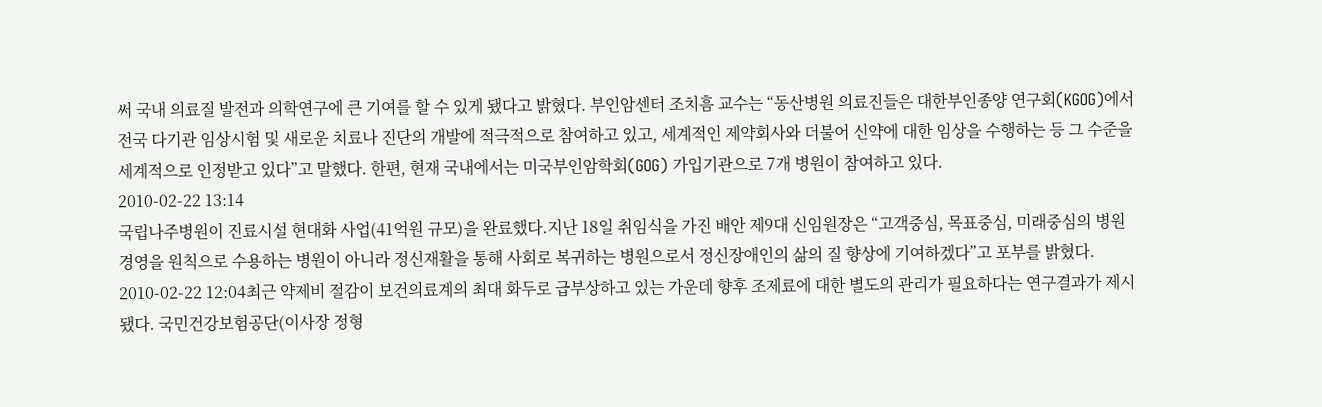써 국내 의료질 발전과 의학연구에 큰 기여를 할 수 있게 됐다고 밝혔다. 부인암센터 조치흠 교수는 “동산병원 의료진들은 대한부인종양 연구회(KGOG)에서 전국 다기관 임상시험 및 새로운 치료나 진단의 개발에 적극적으로 참여하고 있고, 세계적인 제약회사와 더불어 신약에 대한 임상을 수행하는 등 그 수준을 세계적으로 인정받고 있다”고 말했다. 한편, 현재 국내에서는 미국부인암학회(GOG) 가입기관으로 7개 병원이 참여하고 있다.
2010-02-22 13:14
국립나주병원이 진료시설 현대화 사업(41억원 규모)을 완료했다.지난 18일 취임식을 가진 배안 제9대 신임원장은 “고객중심, 목표중심, 미래중심의 병원 경영을 원칙으로 수용하는 병원이 아니라 정신재활을 통해 사회로 복귀하는 병원으로서 정신장애인의 삶의 질 향상에 기여하겠다”고 포부를 밝혔다.
2010-02-22 12:04최근 약제비 절감이 보건의료계의 최대 화두로 급부상하고 있는 가운데 향후 조제료에 대한 별도의 관리가 필요하다는 연구결과가 제시됐다. 국민건강보험공단(이사장 정형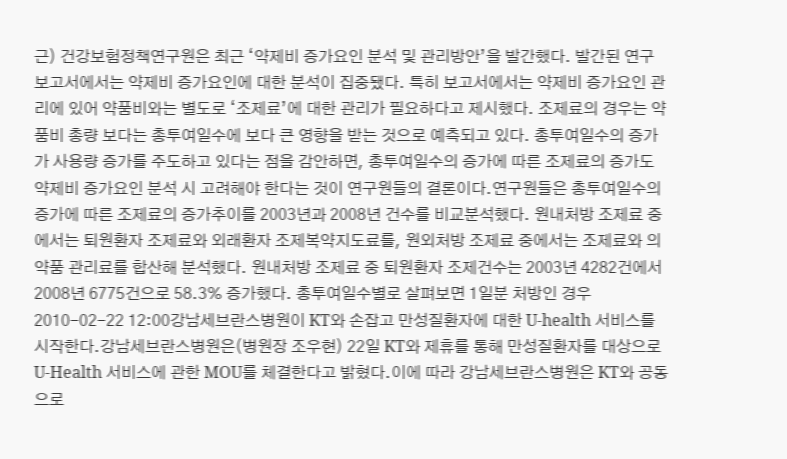근) 건강보험정책연구원은 최근 ‘약제비 증가요인 분석 및 관리방안’을 발간했다. 발간된 연구보고서에서는 약제비 증가요인에 대한 분석이 집중됐다. 특히 보고서에서는 약제비 증가요인 관리에 있어 약품비와는 별도로 ‘조제료’에 대한 관리가 필요하다고 제시했다. 조제료의 경우는 약품비 총량 보다는 총투여일수에 보다 큰 영향을 받는 것으로 예측되고 있다. 총투여일수의 증가가 사용량 증가를 주도하고 있다는 점을 감안하면, 총투여일수의 증가에 따른 조제료의 증가도 약제비 증가요인 분석 시 고려해야 한다는 것이 연구원들의 결론이다.연구원들은 총투여일수의 증가에 따른 조제료의 증가추이를 2003년과 2008년 건수를 비교분석했다. 원내처방 조제료 중에서는 퇴원환자 조제료와 외래환자 조제복약지도료를, 원외처방 조제료 중에서는 조제료와 의약품 관리료를 합산해 분석했다. 원내처방 조제료 중 퇴원환자 조제건수는 2003년 4282건에서 2008년 6775건으로 58.3% 증가했다. 총투여일수별로 살펴보면 1일분 처방인 경우
2010-02-22 12:00강남세브란스병원이 KT와 손잡고 만성질환자에 대한 U-health 서비스를 시작한다.강남세브란스병원은(병원장 조우현) 22일 KT와 제휴를 통해 만성질환자를 대상으로 U-Health 서비스에 관한 MOU를 체결한다고 밝혔다.이에 따라 강남세브란스병원은 KT와 공동으로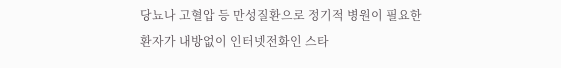당뇨나 고혈압 등 만성질환으로 정기적 병원이 필요한 환자가 내방없이 인터넷전화인 스타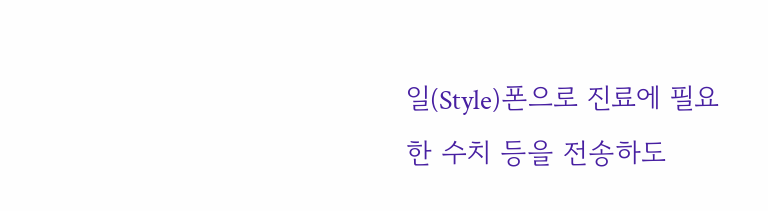일(Style)폰으로 진료에 필요한 수치 등을 전송하도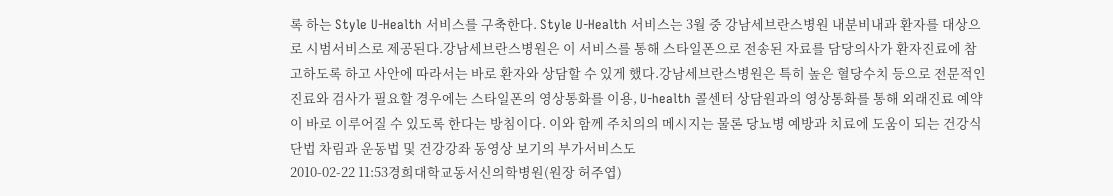록 하는 Style U-Health 서비스를 구축한다. Style U-Health 서비스는 3월 중 강남세브란스병원 내분비내과 환자를 대상으로 시범서비스로 제공된다.강남세브란스병원은 이 서비스를 통해 스타일폰으로 전송된 자료를 담당의사가 환자진료에 참고하도록 하고 사안에 따라서는 바로 환자와 상담할 수 있게 했다.강남세브란스병원은 특히 높은 혈당수치 등으로 전문적인 진료와 검사가 필요할 경우에는 스타일폰의 영상통화를 이용, U-health 콜센터 상담원과의 영상통화를 통해 외래진료 예약이 바로 이루어질 수 있도록 한다는 방침이다. 이와 함께 주치의의 메시지는 물론 당뇨병 예방과 치료에 도움이 되는 건강식단법 차림과 운동법 및 건강강좌 동영상 보기의 부가서비스도
2010-02-22 11:53경희대학교동서신의학병원(원장 허주엽)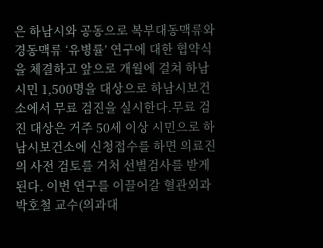은 하남시와 공동으로 복부대동맥류와 경동맥류 ‘유병률’ 연구에 대한 협약식을 체결하고 앞으로 개월에 걸쳐 하남시민 1,500명을 대상으로 하남시보건소에서 무료 검진을 실시한다.무료 검진 대상은 거주 50세 이상 시민으로 하남시보건소에 신청접수를 하면 의료진의 사전 검토를 거처 선별검사를 받게 된다. 이번 연구를 이끌어갈 혈관외과 박호철 교수(의과대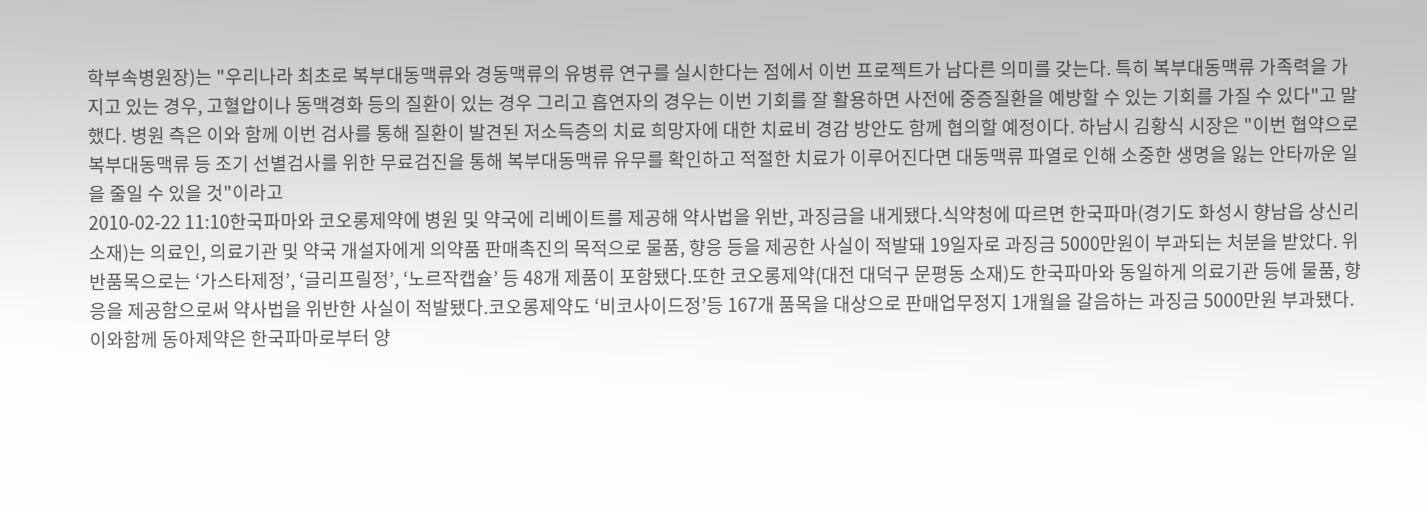학부속병원장)는 "우리나라 최초로 복부대동맥류와 경동맥류의 유병류 연구를 실시한다는 점에서 이번 프로젝트가 남다른 의미를 갖는다. 특히 복부대동맥류 가족력을 가지고 있는 경우, 고혈압이나 동맥경화 등의 질환이 있는 경우 그리고 흡연자의 경우는 이번 기회를 잘 활용하면 사전에 중증질환을 예방할 수 있는 기회를 가질 수 있다"고 말했다. 병원 측은 이와 함께 이번 검사를 통해 질환이 발견된 저소득층의 치료 희망자에 대한 치료비 경감 방안도 함께 협의할 예정이다. 하남시 김황식 시장은 "이번 협약으로 복부대동맥류 등 조기 선별검사를 위한 무료검진을 통해 복부대동맥류 유무를 확인하고 적절한 치료가 이루어진다면 대동맥류 파열로 인해 소중한 생명을 잃는 안타까운 일을 줄일 수 있을 것"이라고
2010-02-22 11:10한국파마와 코오롱제약에 병원 및 약국에 리베이트를 제공해 약사법을 위반, 과징금을 내게됐다.식약청에 따르면 한국파마(경기도 화성시 향남읍 상신리 소재)는 의료인, 의료기관 및 약국 개설자에게 의약품 판매촉진의 목적으로 물품, 향응 등을 제공한 사실이 적발돼 19일자로 과징금 5000만원이 부과되는 처분을 받았다. 위반품목으로는 ‘가스타제정’, ‘글리프릴정’, ‘노르작캡슐’ 등 48개 제품이 포함됐다.또한 코오롱제약(대전 대덕구 문평동 소재)도 한국파마와 동일하게 의료기관 등에 물품, 향응을 제공함으로써 약사법을 위반한 사실이 적발됐다.코오롱제약도 ‘비코사이드정’등 167개 품목을 대상으로 판매업무정지 1개월을 갈음하는 과징금 5000만원 부과됐다. 이와함께 동아제약은 한국파마로부터 양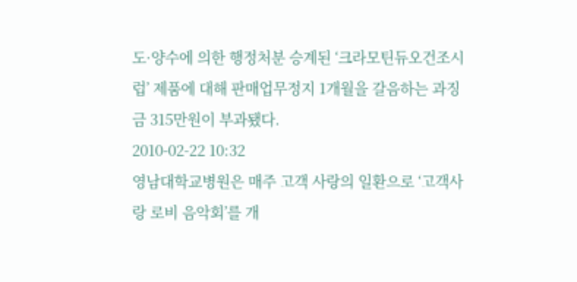도·양수에 의한 행정처분 승계된 ‘크라모틴듀오건조시럽’ 제품에 대해 판매업무정지 1개월을 갈음하는 과징금 315만원이 부과됐다.
2010-02-22 10:32
영남대학교병원은 매주 고객 사랑의 일환으로 ‘고객사랑 로비 음악회’를 개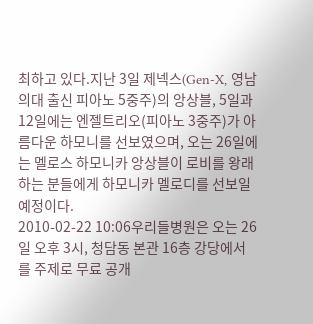최하고 있다.지난 3일 제넥스(Gen-X, 영남의대 출신 피아노 5중주)의 앙상블, 5일과 12일에는 엔젤트리오(피아노 3중주)가 아름다운 하모니를 선보였으며, 오는 26일에는 멜로스 하모니카 앙상블이 로비를 왕래하는 분들에게 하모니카 멜로디를 선보일 예정이다.
2010-02-22 10:06우리들병원은 오는 26일 오후 3시, 청담동 본관 16층 강당에서 를 주제로 무료 공개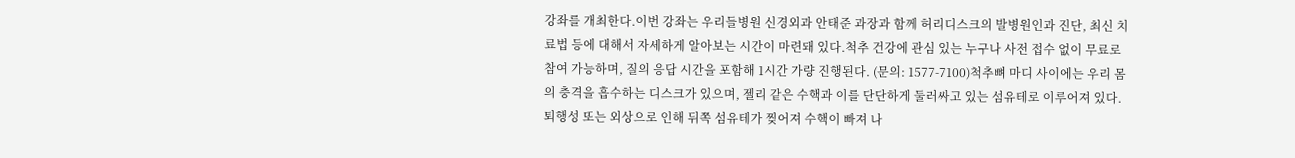강좌를 개최한다.이번 강좌는 우리들병원 신경외과 안태준 과장과 함께 허리디스크의 발병원인과 진단, 최신 치료법 등에 대해서 자세하게 알아보는 시간이 마련돼 있다.척추 건강에 관심 있는 누구나 사전 접수 없이 무료로 참여 가능하며, 질의 응답 시간을 포함해 1시간 가량 진행된다. (문의: 1577-7100)척추뼈 마디 사이에는 우리 몸의 충격을 흡수하는 디스크가 있으며, 젤리 같은 수핵과 이를 단단하게 둘러싸고 있는 섬유테로 이루어져 있다. 퇴행성 또는 외상으로 인해 뒤쪽 섬유테가 찢어져 수핵이 빠져 나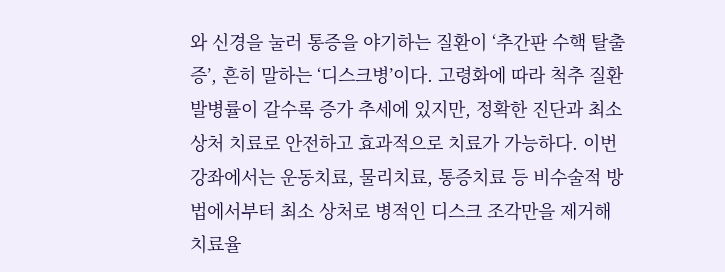와 신경을 눌러 통증을 야기하는 질환이 ‘추간판 수핵 탈출증’, 흔히 말하는 ‘디스크병’이다. 고령화에 따라 척추 질환 발병률이 갈수록 증가 추세에 있지만, 정확한 진단과 최소 상처 치료로 안전하고 효과적으로 치료가 가능하다. 이번 강좌에서는 운동치료, 물리치료, 통증치료 등 비수술적 방법에서부터 최소 상처로 병적인 디스크 조각만을 제거해 치료율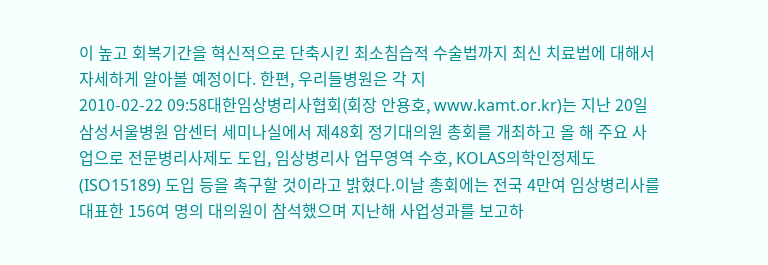이 높고 회복기간을 혁신적으로 단축시킨 최소침습적 수술법까지 최신 치료법에 대해서 자세하게 알아볼 예정이다. 한편, 우리들병원은 각 지
2010-02-22 09:58대한임상병리사협회(회장 안용호, www.kamt.or.kr)는 지난 20일 삼성서울병원 암센터 세미나실에서 제48회 정기대의원 총회를 개최하고 올 해 주요 사업으로 전문병리사제도 도입, 임상병리사 업무영역 수호, KOLAS의학인정제도(ISO15189) 도입 등을 촉구할 것이라고 밝혔다.이날 총회에는 전국 4만여 임상병리사를 대표한 156여 명의 대의원이 참석했으며 지난해 사업성과를 보고하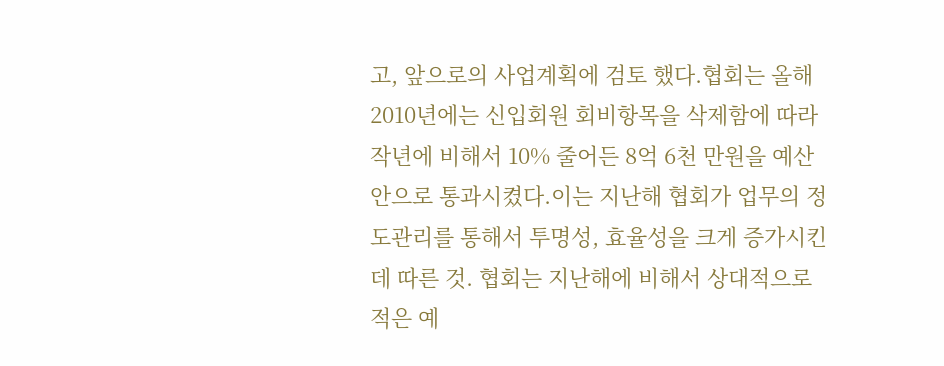고, 앞으로의 사업계획에 검토 했다.협회는 올해 2010년에는 신입회원 회비항목을 삭제함에 따라 작년에 비해서 10% 줄어든 8억 6천 만원을 예산안으로 통과시켰다.이는 지난해 협회가 업무의 정도관리를 통해서 투명성, 효율성을 크게 증가시킨데 따른 것. 협회는 지난해에 비해서 상대적으로 적은 예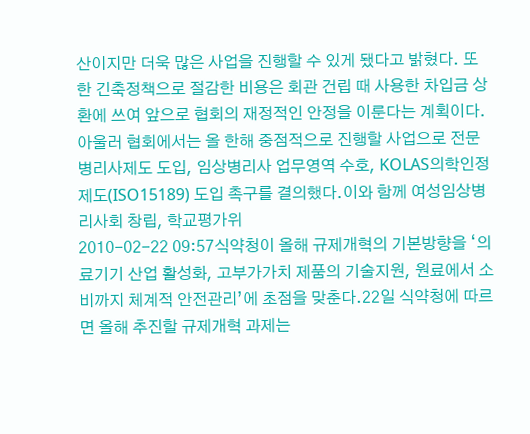산이지만 더욱 많은 사업을 진행할 수 있게 됐다고 밝혔다. 또한 긴축정책으로 절감한 비용은 회관 건립 때 사용한 차입금 상환에 쓰여 앞으로 협회의 재정적인 안정을 이룬다는 계획이다. 아울러 협회에서는 올 한해 중점적으로 진행할 사업으로 전문병리사제도 도입, 임상병리사 업무영역 수호, KOLAS의학인정제도(ISO15189) 도입 촉구를 결의했다.이와 함께 여성임상병리사회 창립, 학교평가위
2010-02-22 09:57식약청이 올해 규제개혁의 기본방향을 ‘의료기기 산업 활성화, 고부가가치 제품의 기술지원, 원료에서 소비까지 체계적 안전관리’에 초점을 맞춘다.22일 식약청에 따르면 올해 추진할 규제개혁 과제는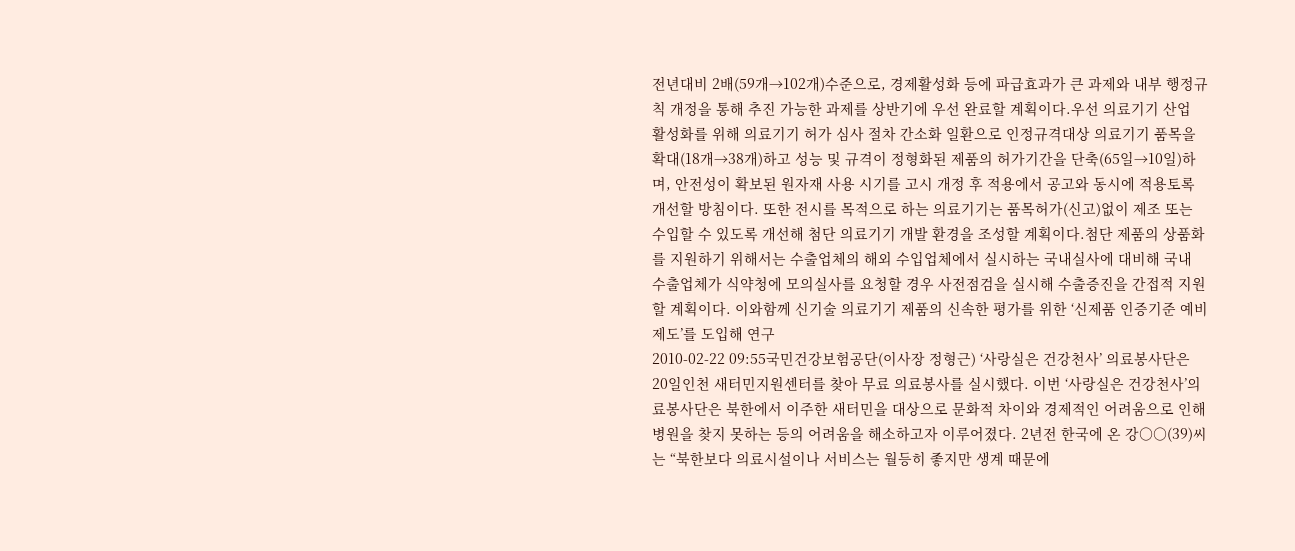전년대비 2배(59개→102개)수준으로, 경제활성화 등에 파급효과가 큰 과제와 내부 행정규칙 개정을 통해 추진 가능한 과제를 상반기에 우선 완료할 계획이다.우선 의료기기 산업 활성화를 위해 의료기기 허가 심사 절차 간소화 일환으로 인정규격대상 의료기기 품목을 확대(18개→38개)하고 성능 및 규격이 정형화된 제품의 허가기간을 단축(65일→10일)하며, 안전성이 확보된 원자재 사용 시기를 고시 개정 후 적용에서 공고와 동시에 적용토록 개선할 방침이다. 또한 전시를 목적으로 하는 의료기기는 품목허가(신고)없이 제조 또는 수입할 수 있도록 개선해 첨단 의료기기 개발 환경을 조성할 계획이다.첨단 제품의 상품화를 지원하기 위해서는 수출업체의 해외 수입업체에서 실시하는 국내실사에 대비해 국내 수출업체가 식약청에 모의실사를 요청할 경우 사전점검을 실시해 수출증진을 간접적 지원할 계획이다. 이와함께 신기술 의료기기 제품의 신속한 평가를 위한 ‘신제품 인증기준 예비제도’를 도입해 연구
2010-02-22 09:55국민건강보험공단(이사장 정형근) ‘사랑실은 건강천사’ 의료봉사단은 20일인천 새터민지원센터를 찾아 무료 의료봉사를 실시했다. 이번 ‘사랑실은 건강천사’의료봉사단은 북한에서 이주한 새터민을 대상으로 문화적 차이와 경제적인 어려움으로 인해 병원을 찾지 못하는 등의 어려움을 해소하고자 이루어졌다. 2년전 한국에 온 강○○(39)씨는 “북한보다 의료시설이나 서비스는 월등히 좋지만 생계 때문에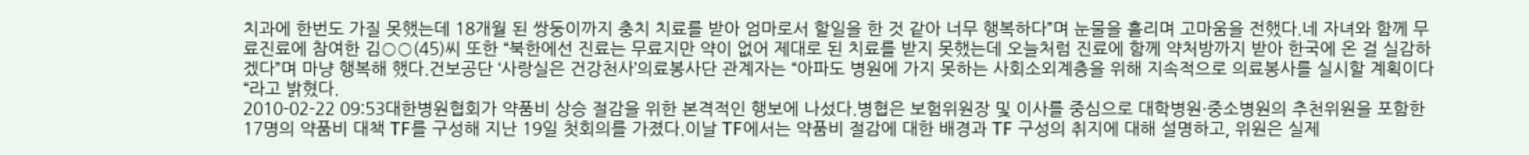치과에 한번도 가질 못했는데 18개월 된 쌍둥이까지 충치 치료를 받아 엄마로서 할일을 한 것 같아 너무 행복하다”며 눈물을 흘리며 고마움을 전했다.네 자녀와 함께 무료진료에 참여한 김○○(45)씨 또한 “북한에선 진료는 무료지만 약이 없어 제대로 된 치료를 받지 못했는데 오늘처럼 진료에 함께 약처방까지 받아 한국에 온 걸 실감하겠다”며 마냥 행복해 했다.건보공단 ‘사랑실은 건강천사’의료봉사단 관계자는 “아파도 병원에 가지 못하는 사회소외계층을 위해 지속적으로 의료봉사를 실시할 계획이다“라고 밝혔다.
2010-02-22 09:53대한병원협회가 약품비 상승 절감을 위한 본격적인 행보에 나섰다.병협은 보험위원장 및 이사를 중심으로 대학병원·중소병원의 추천위원을 포함한 17명의 약품비 대책 TF를 구성해 지난 19일 첫회의를 가졌다.이날 TF에서는 약품비 절감에 대한 배경과 TF 구성의 취지에 대해 설명하고, 위원은 실제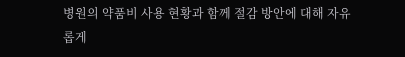병원의 약품비 사용 현황과 함께 절감 방안에 대해 자유롭게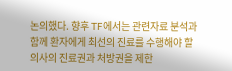논의했다. 향후 TF에서는 관련자료 분석과 함께 환자에게 최선의 진료를 수행해야 할 의사의 진료권과 처방권을 제한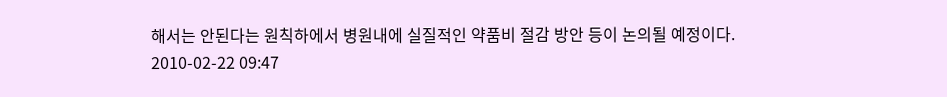해서는 안된다는 원칙하에서 병원내에 실질적인 약품비 절감 방안 등이 논의될 예정이다.
2010-02-22 09:47